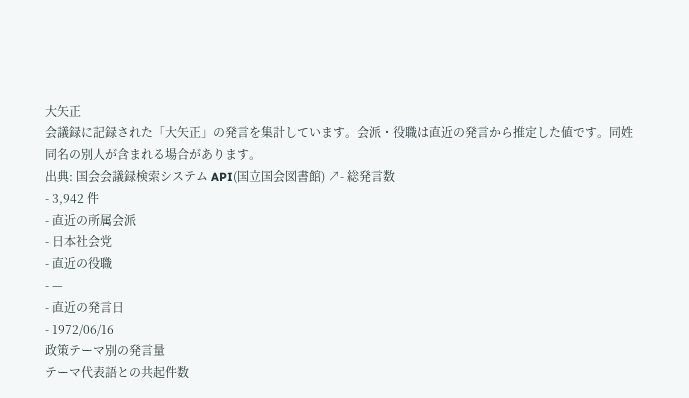大矢正
会議録に記録された「大矢正」の発言を集計しています。会派・役職は直近の発言から推定した値です。同姓同名の別人が含まれる場合があります。
出典: 国会会議録検索システム API(国立国会図書館) ↗- 総発言数
- 3,942 件
- 直近の所属会派
- 日本社会党
- 直近の役職
- —
- 直近の発言日
- 1972/06/16
政策テーマ別の発言量
テーマ代表語との共起件数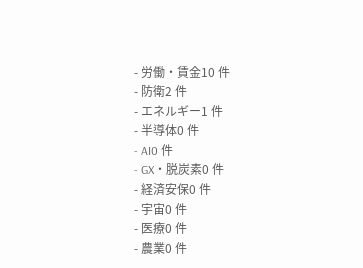- 労働・賃金10 件
- 防衛2 件
- エネルギー1 件
- 半導体0 件
- AI0 件
- GX・脱炭素0 件
- 経済安保0 件
- 宇宙0 件
- 医療0 件
- 農業0 件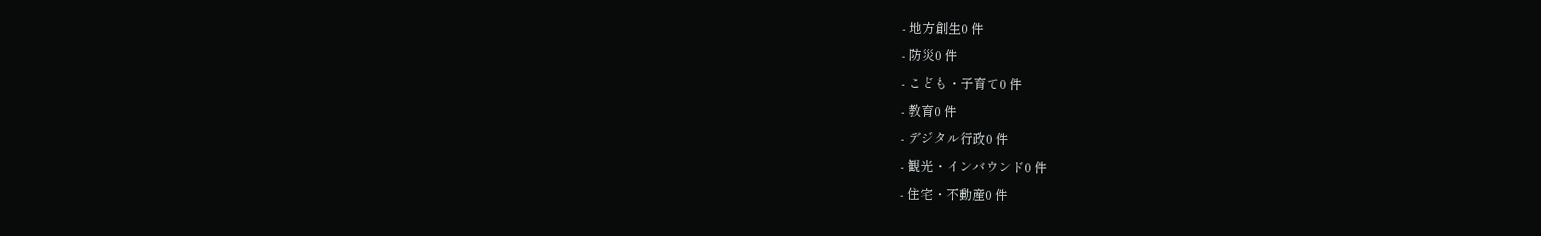- 地方創生0 件
- 防災0 件
- こども・子育て0 件
- 教育0 件
- デジタル行政0 件
- 観光・インバウンド0 件
- 住宅・不動産0 件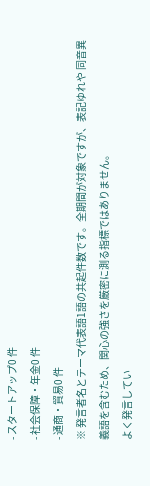- スタートアップ0 件
- 社会保障・年金0 件
- 通商・貿易0 件
※ 発言者名とテーマ代表語1語の共起件数です。全期間が対象ですが、表記ゆれや 同音異義語を含むため、関心の強さを厳密に測る指標ではありません。
よく発言してい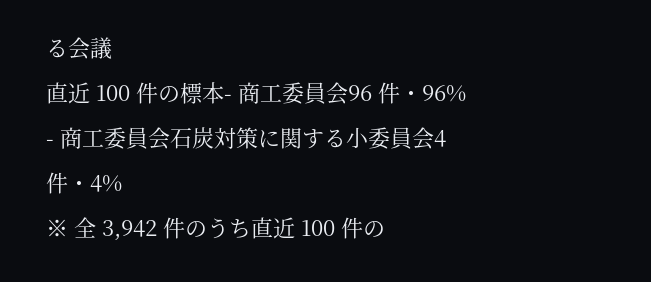る会議
直近 100 件の標本- 商工委員会96 件・96%
- 商工委員会石炭対策に関する小委員会4 件・4%
※ 全 3,942 件のうち直近 100 件の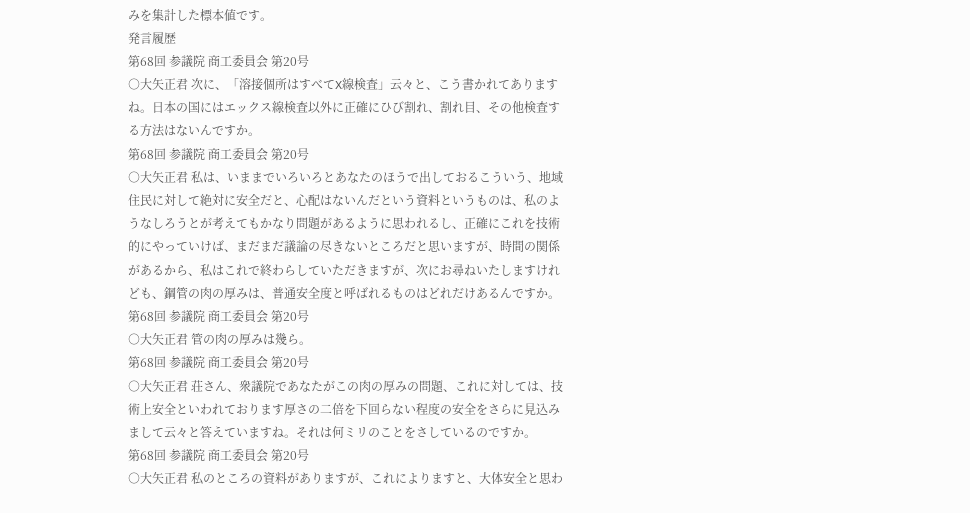みを集計した標本値です。
発言履歴
第68回 参議院 商工委員会 第20号
○大矢正君 次に、「溶接個所はすべてX線検査」云々と、こう書かれてありますね。日本の国にはエックス線検査以外に正確にひび割れ、割れ目、その他検査する方法はないんですか。
第68回 参議院 商工委員会 第20号
○大矢正君 私は、いままでいろいろとあなたのほうで出しておるこういう、地域住民に対して絶対に安全だと、心配はないんだという資料というものは、私のようなしろうとが考えてもかなり問題があるように思われるし、正確にこれを技術的にやっていけば、まだまだ議論の尽きないところだと思いますが、時間の関係があるから、私はこれで終わらしていただきますが、次にお尋ねいたしますけれども、鋼管の肉の厚みは、普通安全度と呼ばれるものはどれだけあるんですか。
第68回 参議院 商工委員会 第20号
○大矢正君 管の肉の厚みは幾ら。
第68回 参議院 商工委員会 第20号
○大矢正君 荘さん、衆議院であなたがこの肉の厚みの問題、これに対しては、技術上安全といわれております厚さの二倍を下回らない程度の安全をさらに見込みまして云々と答えていますね。それは何ミリのことをさしているのですか。
第68回 参議院 商工委員会 第20号
○大矢正君 私のところの資料がありますが、これによりますと、大体安全と思わ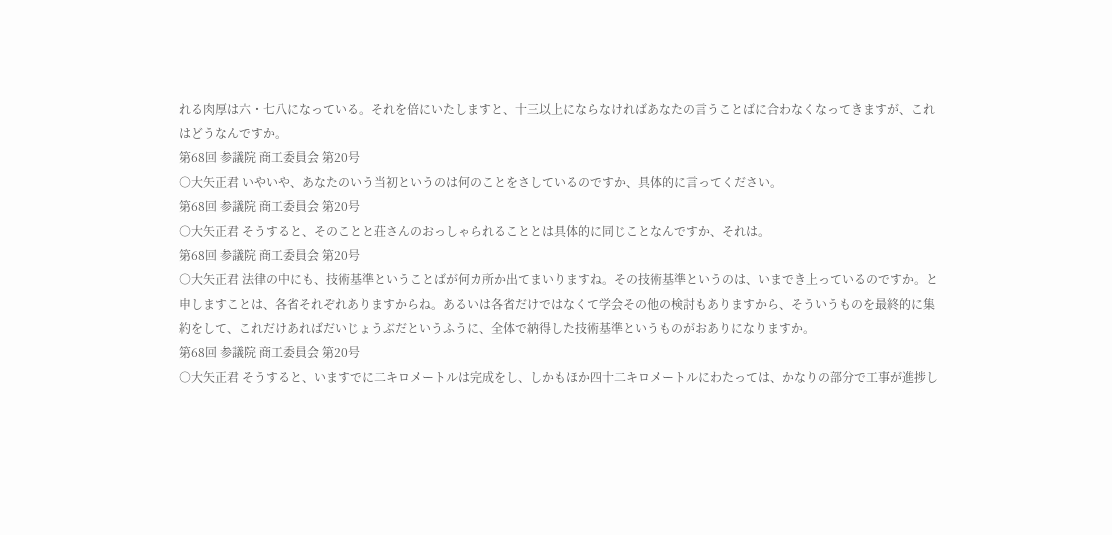れる肉厚は六・七八になっている。それを倍にいたしますと、十三以上にならなければあなたの言うことばに合わなくなってきますが、これはどうなんですか。
第68回 参議院 商工委員会 第20号
○大矢正君 いやいや、あなたのいう当初というのは何のことをさしているのですか、具体的に言ってください。
第68回 参議院 商工委員会 第20号
○大矢正君 そうすると、そのことと荘さんのおっしゃられることとは具体的に同じことなんですか、それは。
第68回 参議院 商工委員会 第20号
○大矢正君 法律の中にも、技術基準ということばが何カ所か出てまいりますね。その技術基準というのは、いまでき上っているのですか。と申しますことは、各省それぞれありますからね。あるいは各省だけではなくて学会その他の検討もありますから、そういうものを最終的に集約をして、これだけあればだいじょうぶだというふうに、全体で納得した技術基準というものがおありになりますか。
第68回 参議院 商工委員会 第20号
○大矢正君 そうすると、いますでに二キロメートルは完成をし、しかもほか四十二キロメートルにわたっては、かなりの部分で工事が進捗し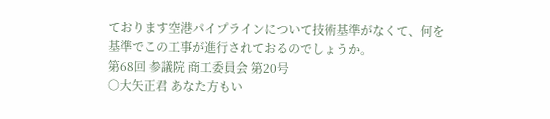ております空港パイプラインについて技術基準がなくて、何を基準でこの工事が進行されておるのでしょうか。
第68回 参議院 商工委員会 第20号
○大矢正君 あなた方もい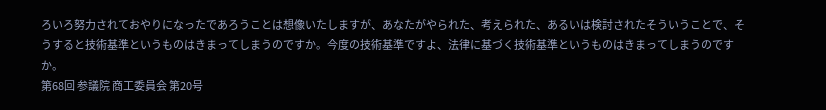ろいろ努力されておやりになったであろうことは想像いたしますが、あなたがやられた、考えられた、あるいは検討されたそういうことで、そうすると技術基準というものはきまってしまうのですか。今度の技術基準ですよ、法律に基づく技術基準というものはきまってしまうのですか。
第68回 参議院 商工委員会 第20号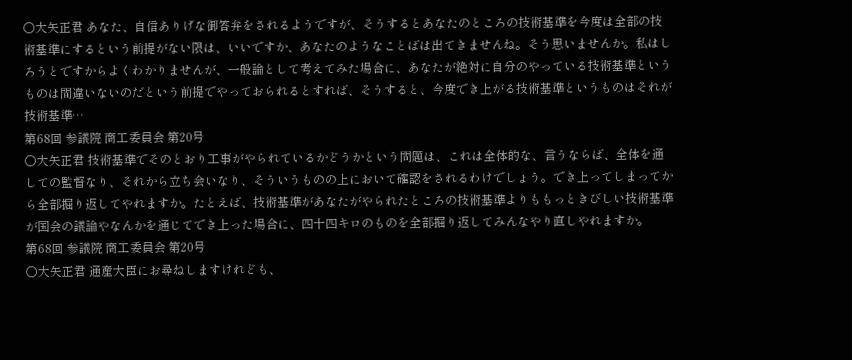○大矢正君 あなた、自信ありげな御答弁をされるようですが、そうするとあなたのところの技術基準を今度は全部の技術基準にするという前提がない限は、いいですか、あなたのようなことばは出てきませんね。そう思いませんか。私はしろうとですからよくわかりませんが、一般論として考えてみた場合に、あなたが絶対に自分のやっている技術基準というものは間違いないのだという前提でやっておられるとすれば、そうすると、今度でき上がる技術基準というものはそれが技術基準…
第68回 参議院 商工委員会 第20号
○大矢正君 技術基準でそのとおり工事がやられているかどうかという問題は、これは全体的な、言うならば、全体を通しての監督なり、それから立ち会いなり、そういうものの上において確認をされるわけでしょう。でき上ってしまってから全部掘り返してやれますか。たとえば、技術基準があなたがやられたところの技術基準よりももっときびしい技術基準が国会の議論やなんかを通じてでき上った場合に、四十四キロのものを全部掘り返してみんなやり直しやれますか。
第68回 参議院 商工委員会 第20号
○大矢正君 通産大臣にお尋ねしますけれども、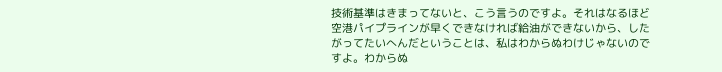技術基準はきまってないと、こう言うのですよ。それはなるほど空港パイプラインが早くできなければ給油ができないから、したがってたいへんだということは、私はわからぬわけじゃないのですよ。わからぬ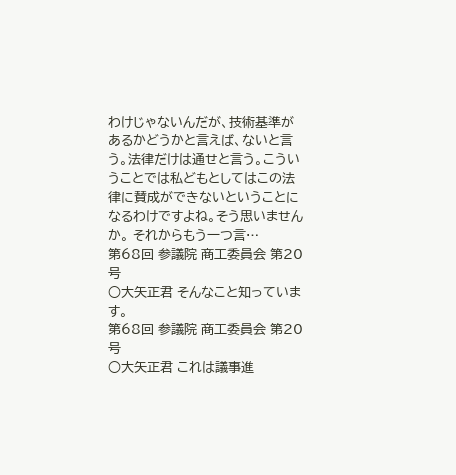わけじゃないんだが、技術基準があるかどうかと言えば、ないと言う。法律だけは通せと言う。こういうことでは私どもとしてはこの法律に賛成ができないということになるわけですよね。そう思いませんか。 それからもう一つ言…
第68回 参議院 商工委員会 第20号
○大矢正君 そんなこと知っています。
第68回 参議院 商工委員会 第20号
○大矢正君 これは議事進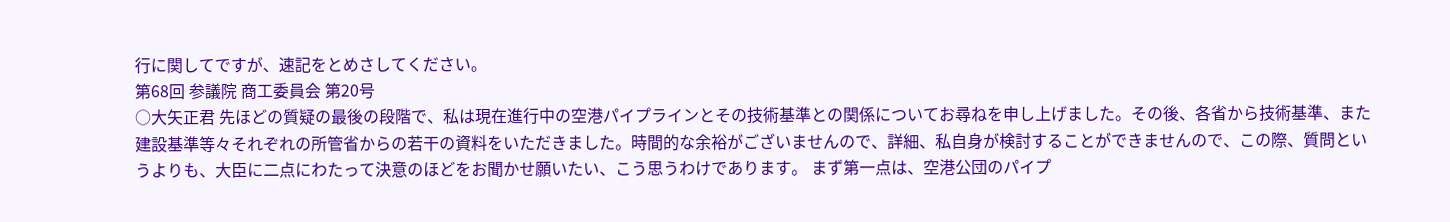行に関してですが、速記をとめさしてください。
第68回 参議院 商工委員会 第20号
○大矢正君 先ほどの質疑の最後の段階で、私は現在進行中の空港パイプラインとその技術基準との関係についてお尋ねを申し上げました。その後、各省から技術基準、また建設基準等々それぞれの所管省からの若干の資料をいただきました。時間的な余裕がございませんので、詳細、私自身が検討することができませんので、この際、質問というよりも、大臣に二点にわたって決意のほどをお聞かせ願いたい、こう思うわけであります。 まず第一点は、空港公団のパイプ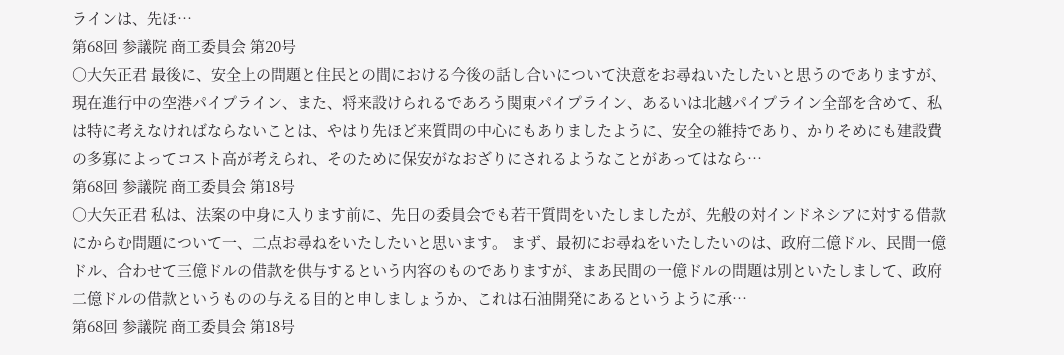ラインは、先ほ…
第68回 参議院 商工委員会 第20号
○大矢正君 最後に、安全上の問題と住民との間における今後の話し合いについて決意をお尋ねいたしたいと思うのでありますが、現在進行中の空港パイプライン、また、将来設けられるであろう関東パイプライン、あるいは北越パイプライン全部を含めて、私は特に考えなければならないことは、やはり先ほど来質問の中心にもありましたように、安全の維持であり、かりそめにも建設費の多寡によってコスト高が考えられ、そのために保安がなおざりにされるようなことがあってはなら…
第68回 参議院 商工委員会 第18号
○大矢正君 私は、法案の中身に入ります前に、先日の委員会でも若干質問をいたしましたが、先般の対インドネシアに対する借款にからむ問題について一、二点お尋ねをいたしたいと思います。 まず、最初にお尋ねをいたしたいのは、政府二億ドル、民間一億ドル、合わせて三億ドルの借款を供与するという内容のものでありますが、まあ民間の一億ドルの問題は別といたしまして、政府二億ドルの借款というものの与える目的と申しましょうか、これは石油開発にあるというように承…
第68回 参議院 商工委員会 第18号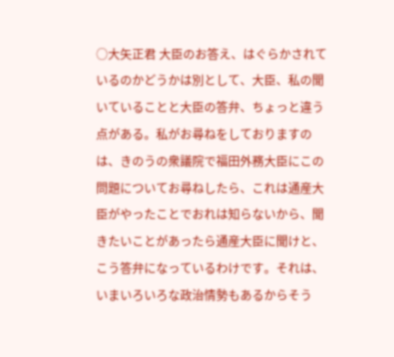○大矢正君 大臣のお答え、はぐらかされているのかどうかは別として、大臣、私の聞いていることと大臣の答弁、ちょっと違う点がある。私がお尋ねをしておりますのは、きのうの衆議院で福田外務大臣にこの問題についてお尋ねしたら、これは通産大臣がやったことでおれは知らないから、聞きたいことがあったら通産大臣に聞けと、こう答弁になっているわけです。それは、いまいろいろな政治情勢もあるからそう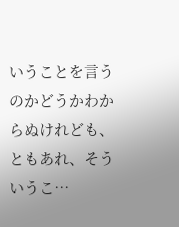いうことを言うのかどうかわからぬけれども、ともあれ、そういうこ…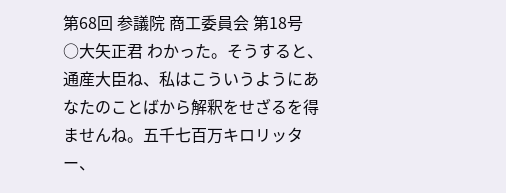第68回 参議院 商工委員会 第18号
○大矢正君 わかった。そうすると、通産大臣ね、私はこういうようにあなたのことばから解釈をせざるを得ませんね。五千七百万キロリッター、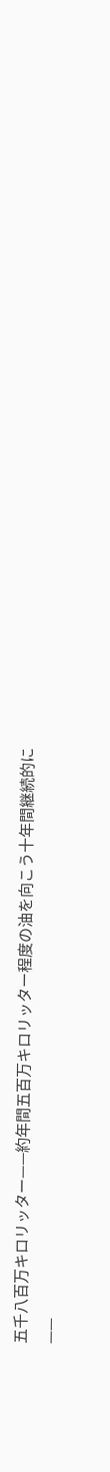五千八百万キロリッター——約年間五百万キロリッター程度の油を向こう十年間継続的に——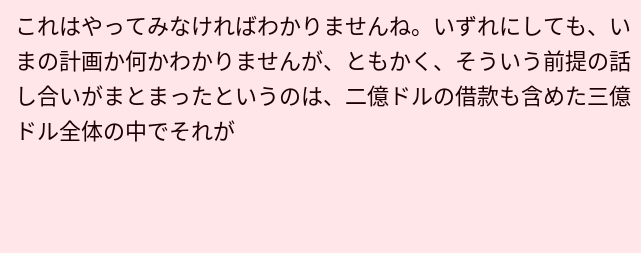これはやってみなければわかりませんね。いずれにしても、いまの計画か何かわかりませんが、ともかく、そういう前提の話し合いがまとまったというのは、二億ドルの借款も含めた三億ドル全体の中でそれが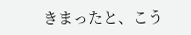きまったと、こう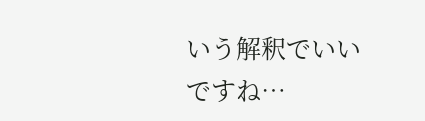いう解釈でいいですね…